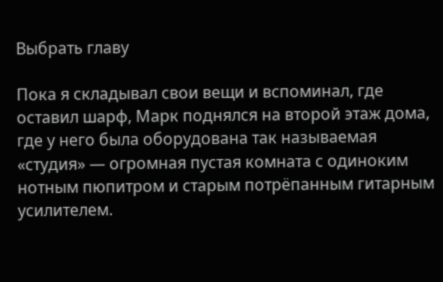Выбрать главу

Пока я складывал свои вещи и вспоминал, где оставил шарф, Марк поднялся на второй этаж дома, где у него была оборудована так называемая «студия» — огромная пустая комната с одиноким нотным пюпитром и старым потрёпанным гитарным усилителем.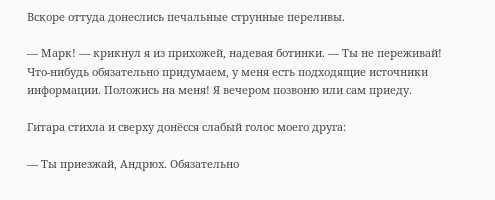Вскоре оттуда донеслись печальные струнные переливы.

— Марк! — крикнул я из прихожей, надевая ботинки. — Ты не переживай! Что-нибудь обязательно придумаем, у меня есть подходящие источники информации. Положись на меня! Я вечером позвоню или сам приеду.

Гитара стихла и сверху донёсся слабый голос моего друга:

— Ты приезжай, Андрюх. Обязательно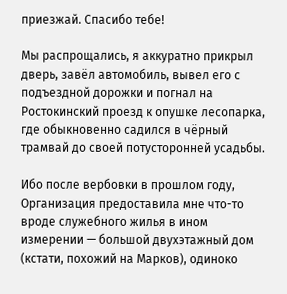приезжай. Спасибо тебе!

Мы распрощались, я аккуратно прикрыл дверь, завёл автомобиль, вывел его с подъездной дорожки и погнал на Ростокинский проезд к опушке лесопарка, где обыкновенно садился в чёрный трамвай до своей потусторонней усадьбы.

Ибо после вербовки в прошлом году, Организация предоставила мне что-то вроде служебного жилья в ином измерении — большой двухэтажный дом (кстати, похожий на Марков), одиноко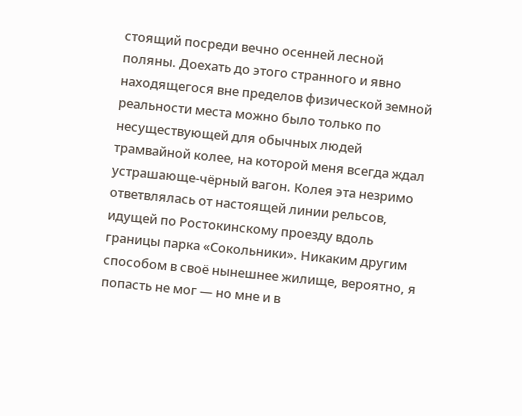стоящий посреди вечно осенней лесной поляны. Доехать до этого странного и явно находящегося вне пределов физической земной реальности места можно было только по несуществующей для обычных людей трамвайной колее, на которой меня всегда ждал устрашающе-чёрный вагон. Колея эта незримо ответвлялась от настоящей линии рельсов, идущей по Ростокинскому проезду вдоль границы парка «Сокольники». Никаким другим способом в своё нынешнее жилище, вероятно, я попасть не мог — но мне и в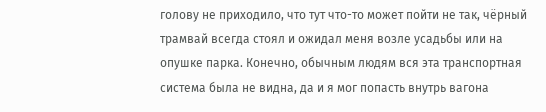голову не приходило, что тут что-то может пойти не так, чёрный трамвай всегда стоял и ожидал меня возле усадьбы или на опушке парка. Конечно, обычным людям вся эта транспортная система была не видна, да и я мог попасть внутрь вагона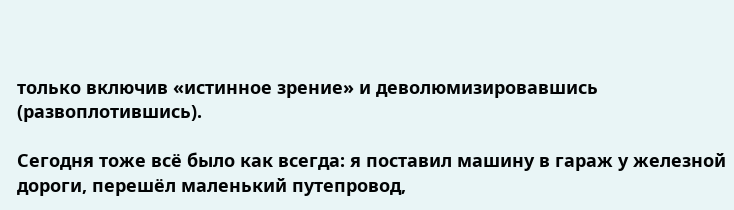только включив «истинное зрение» и деволюмизировавшись (развоплотившись).

Сегодня тоже всё было как всегда: я поставил машину в гараж у железной дороги, перешёл маленький путепровод,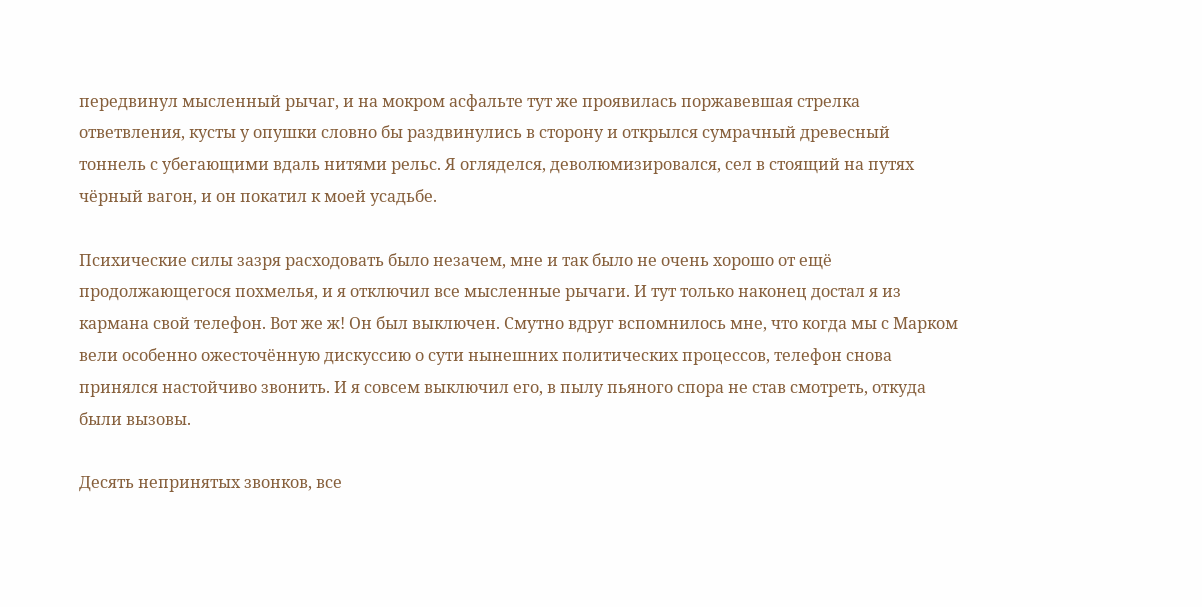передвинул мысленный рычаг, и на мокром асфальте тут же проявилась поржавевшая стрелка ответвления, кусты у опушки словно бы раздвинулись в сторону и открылся сумрачный древесный тоннель с убегающими вдаль нитями рельс. Я огляделся, деволюмизировался, сел в стоящий на путях чёрный вагон, и он покатил к моей усадьбе.

Психические силы зазря расходовать было незачем, мне и так было не очень хорошо от ещё продолжающегося похмелья, и я отключил все мысленные рычаги. И тут только наконец достал я из кармана свой телефон. Вот же ж! Он был выключен. Смутно вдруг вспомнилось мне, что когда мы с Марком вели особенно ожесточённую дискуссию о сути нынешних политических процессов, телефон снова принялся настойчиво звонить. И я совсем выключил его, в пылу пьяного спора не став смотреть, откуда были вызовы.

Десять непринятых звонков, все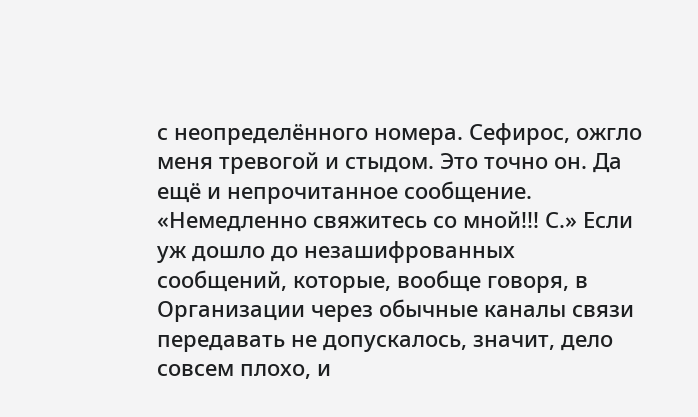с неопределённого номера. Сефирос, ожгло меня тревогой и стыдом. Это точно он. Да ещё и непрочитанное сообщение. «Немедленно свяжитесь со мной!!! С.» Если уж дошло до незашифрованных сообщений, которые, вообще говоря, в Организации через обычные каналы связи передавать не допускалось, значит, дело совсем плохо, и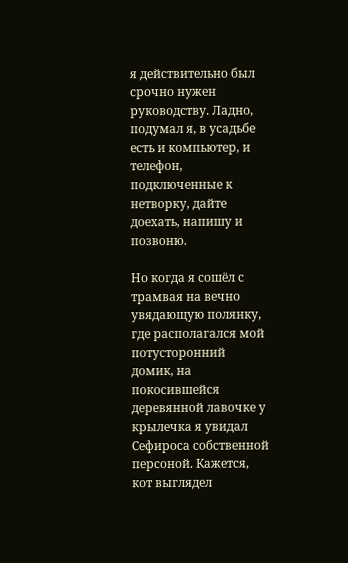я действительно был срочно нужен руководству. Ладно, подумал я, в усадьбе есть и компьютер, и телефон, подключенные к нетворку, дайте доехать, напишу и позвоню.

Но когда я сошёл с трамвая на вечно увядающую полянку, где располагался мой потусторонний домик, на покосившейся деревянной лавочке у крылечка я увидал Сефироса собственной персоной. Кажется, кот выглядел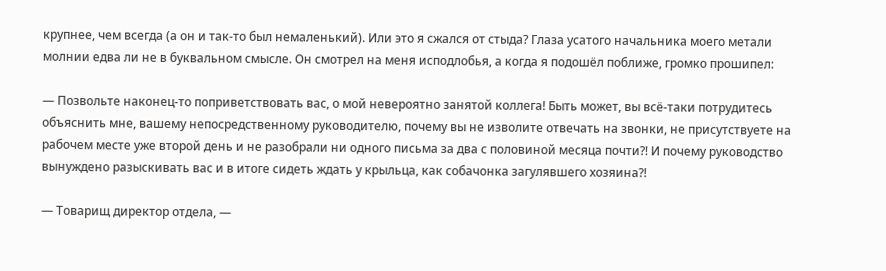крупнее, чем всегда (а он и так-то был немаленький). Или это я сжался от стыда? Глаза усатого начальника моего метали молнии едва ли не в буквальном смысле. Он смотрел на меня исподлобья, а когда я подошёл поближе, громко прошипел:

— Позвольте наконец-то поприветствовать вас, о мой невероятно занятой коллега! Быть может, вы всё-таки потрудитесь объяснить мне, вашему непосредственному руководителю, почему вы не изволите отвечать на звонки, не присутствуете на рабочем месте уже второй день и не разобрали ни одного письма за два с половиной месяца почти?! И почему руководство вынуждено разыскивать вас и в итоге сидеть ждать у крыльца, как собачонка загулявшего хозяина?!

— Товарищ директор отдела, —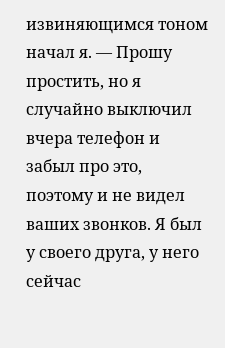извиняющимся тоном начал я. — Прошу простить, но я случайно выключил вчера телефон и забыл про это, поэтому и не видел ваших звонков. Я был у своего друга, у него сейчас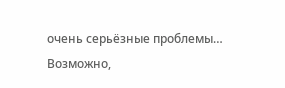очень серьёзные проблемы… Возможно,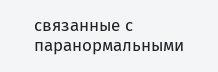связанные с паранормальными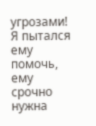угрозами! Я пытался ему помочь, ему срочно нужна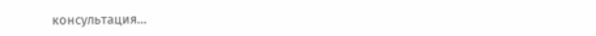консультация…